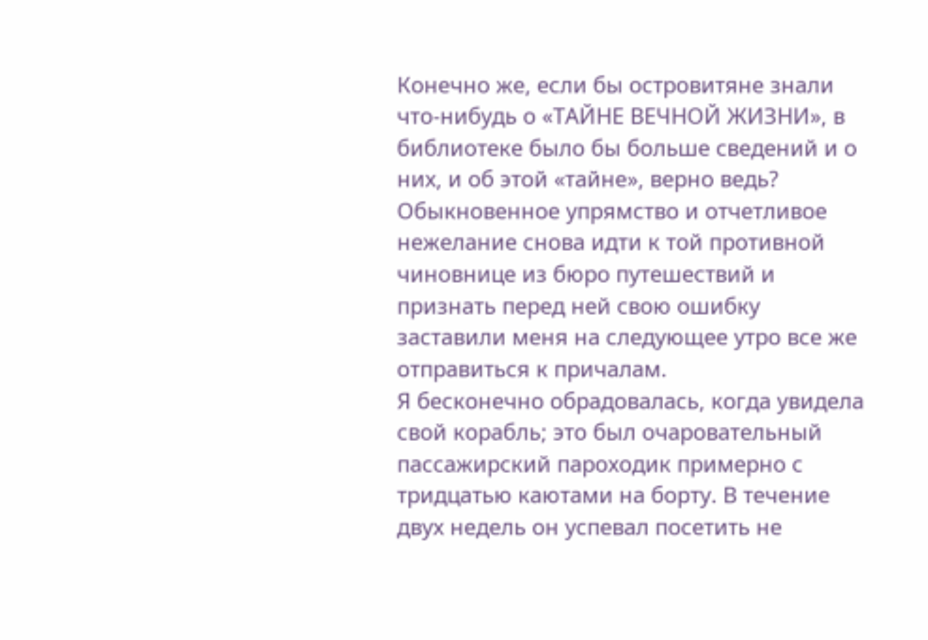Конечно же, если бы островитяне знали что-нибудь о «ТАЙНЕ ВЕЧНОЙ ЖИЗНИ», в библиотеке было бы больше сведений и о них, и об этой «тайне», верно ведь?
Обыкновенное упрямство и отчетливое нежелание снова идти к той противной чиновнице из бюро путешествий и признать перед ней свою ошибку заставили меня на следующее утро все же отправиться к причалам.
Я бесконечно обрадовалась, когда увидела свой корабль; это был очаровательный пассажирский пароходик примерно с тридцатью каютами на борту. В течение двух недель он успевал посетить не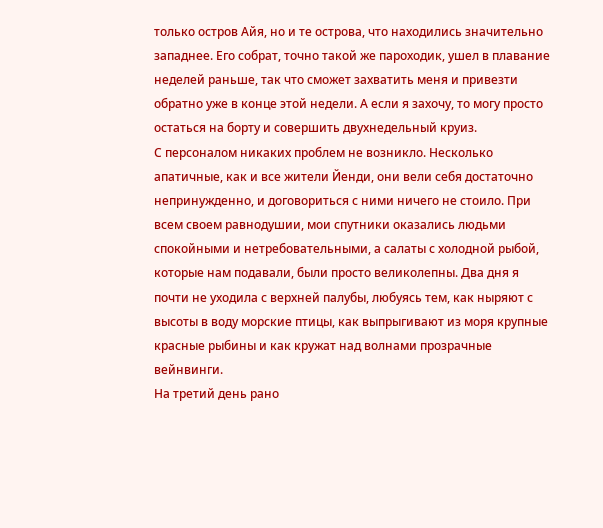только остров Айя, но и те острова, что находились значительно западнее. Его собрат, точно такой же пароходик, ушел в плавание неделей раньше, так что сможет захватить меня и привезти обратно уже в конце этой недели. А если я захочу, то могу просто остаться на борту и совершить двухнедельный круиз.
С персоналом никаких проблем не возникло. Несколько апатичные, как и все жители Йенди, они вели себя достаточно непринужденно, и договориться с ними ничего не стоило. При всем своем равнодушии, мои спутники оказались людьми спокойными и нетребовательными, а салаты с холодной рыбой, которые нам подавали, были просто великолепны. Два дня я почти не уходила с верхней палубы, любуясь тем, как ныряют с высоты в воду морские птицы, как выпрыгивают из моря крупные красные рыбины и как кружат над волнами прозрачные вейнвинги.
На третий день рано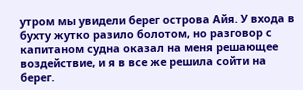утром мы увидели берег острова Айя. У входа в бухту жутко разило болотом, но разговор с капитаном судна оказал на меня решающее воздействие, и я в все же решила сойти на берег.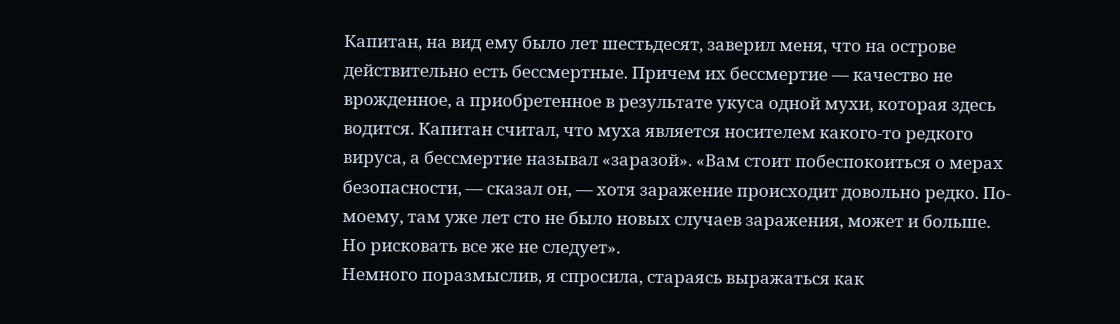Капитан, на вид ему было лет шестьдесят, заверил меня, что на острове действительно есть бессмертные. Причем их бессмертие — качество не врожденное, а приобретенное в результате укуса одной мухи, которая здесь водится. Капитан считал, что муха является носителем какого-то редкого вируса, а бессмертие называл «заразой». «Вам стоит побеспокоиться о мерах безопасности, — сказал он, — хотя заражение происходит довольно редко. По-моему, там уже лет сто не было новых случаев заражения, может и больше. Но рисковать все же не следует».
Немного поразмыслив, я спросила, стараясь выражаться как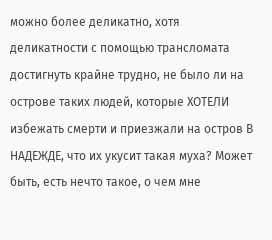можно более деликатно, хотя деликатности с помощью трансломата достигнуть крайне трудно, не было ли на острове таких людей, которые ХОТЕЛИ избежать смерти и приезжали на остров В НАДЕЖДЕ, что их укусит такая муха? Может быть, есть нечто такое, о чем мне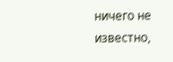ничего не известно,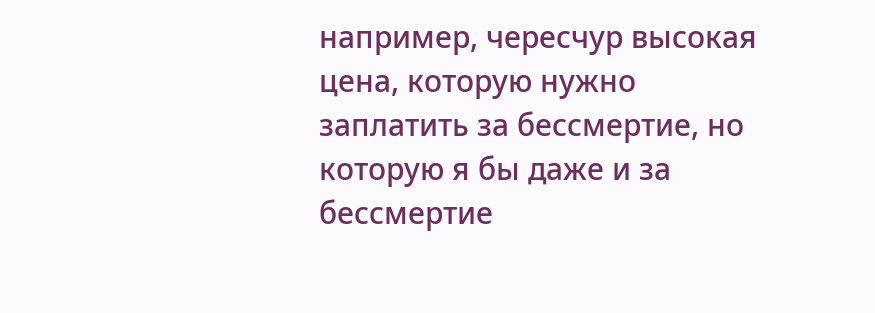например, чересчур высокая цена, которую нужно заплатить за бессмертие, но которую я бы даже и за бессмертие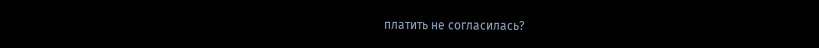платить не согласилась?